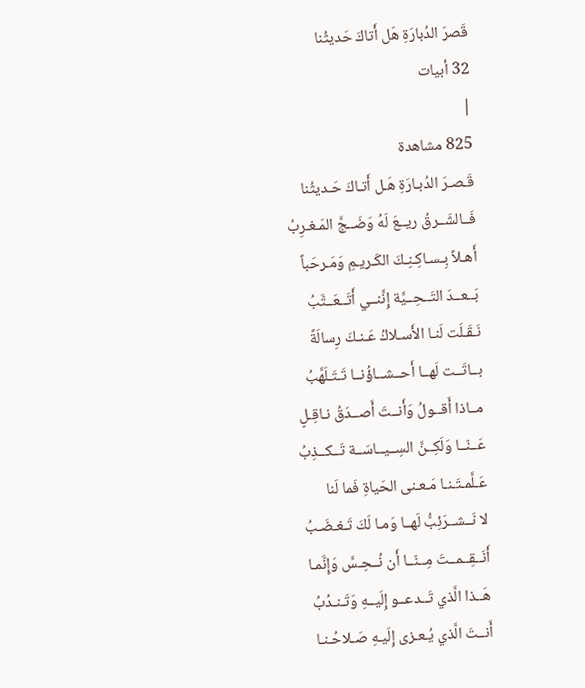قَصرَ الدُبارَةِ هَل أَتاكَ حَديثُنا
32 أبيات
|
825 مشاهدة
قَـصـرَ الدُبـارَةِ هَـل أَتـاكَ حَـديثُنا
فَــالشَــرقُ ريــعَ لَهُ وَضَــجَّ المَـغـرِبُ
أَهـلاً بِـسـاكِـنِـكَ الكَـريـمِ وَمَـرحَباً
بَــعــدَ التَــحِــيَّة إِنَّنــي أَتَــعَــتَّبُ
نَـقَـلَت لَنـا الأَسـلاكُ عَـنـكَ رِسالَةً
بــاتَــت لَهــا أَحــشــاؤُنــا تَـتَـلَهَّبُ
مــاذا أَقــولُ وَأَنــتَ أَصــدَقُ نـاقِـلٍ
عَــنّــا وَلَكِــنَّ السِــيــاسَــة تَــكــذِبُ
عَـلَّمـتَـنـا مَـعـنى الحَياةِ فَما لَنا
لا نَــشــرَئِبُّ لَهــا وَمـا لَكَ تَـغـضَـبُ
أَنَــقِــمــتَ مِــنّــا أَن نُــحِـسَّ وَإِنَّمـا
هَــذا الَّذي تَــدعــو إِلَيــهِ وَتَـنـدُبُ
أَنــتَ الَّذي يُـعـزى إِلَيـهِ صَـلاحُـنـا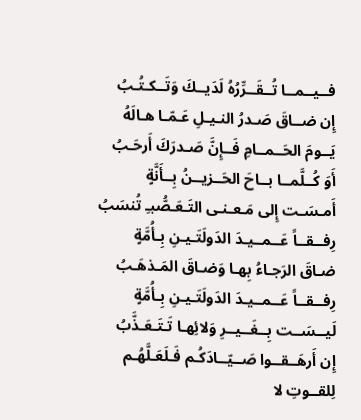فــيــمــا تُــقَــرِّرُهُ لَدَيــكَ وَتَــكـتُـبُ
إِن ضــاقَ صَـدرُ النـيـلِ عَـمّـا هـالَهُ
يَــومَ الحَــمــامِ فَــإِنَّ صَـدرَكَ أَرحَـبُ
أَوَ كُــلَّمــا بــاحَ الحَــزيــنُ بِــأَنَّةٍ
أَمـسَـت إِلى مَـعـنـى التَـعَـصُّبـِ تُنسَبُ
رِفــقــاً عَــمــيـدَ الدَولَتَـيـنِ بِـأُمَّةٍ
ضـاقَ الرَجـاءُ بِهـا وَضـاقَ المَـذهَـبُ
رِفــقــاً عَــمــيـدَ الدَولَتَـيـنِ بِـأُمَّةٍ
لَيــسَــت بِــغَــيــرِ وَلائِهـا تَـتَـعَـذَّبُ
إِن أَرهَــقــوا صَــيّــادَكُـم فَـلَعَـلَّهُـم
لِلقــوتِ لا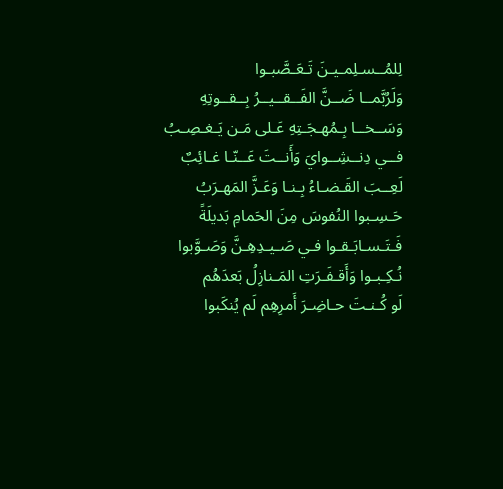لِلمُــسـلِمـيـنَ تَـعَـصَّبـوا
وَلَرُبَّمــا ضَــنَّ الفَــقــيــرُ بِــقــوتِهِ
وَسَــخــا بِـمُهـجَـتِهِ عَـلى مَـن يَـغـصِـبُ
فــي دِنــشِــوايَ وَأَنــتَ عَــنّـا غـائِبٌ
لَعِــبَ القَـضـاءُ بِـنـا وَعَـزَّ المَهـرَبُ
حَـسِـبوا النُفوسَ مِنَ الحَمامِ بَديلَةً
فَـتَـسـابَـقـوا فـي صَـيـدِهِـنَّ وَصَـوَّبوا
نُـكِـبـوا وَأَقـفَـرَتِ المَـنازِلُ بَعدَهُم
لَو كُـنـتَ حـاضِـرَ أَمرِهِم لَم يُنكَبوا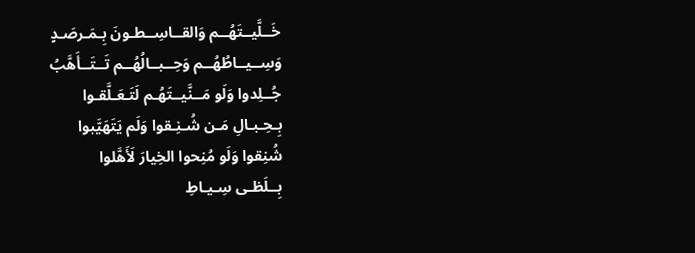خَــلَّيــتَهُــم وَالقــاسِــطـونَ بِـمَـرصَـدٍ
وَسِــيــاطُهُــم وَحِــبــالُهُــم تَــتَــأَهَّبُ
جُــلِدوا وَلَو مَــنَّيــتَهُـم لَتَـعَـلَّقـوا
بِـحِـبـالِ مَـن شُـنِـقوا وَلَم يَتَهَيَّبوا
شُنِقوا وَلَو مُنِحوا الخِيارَ لَأَهَّلوا
بِــلَظـى سِـيـاطِ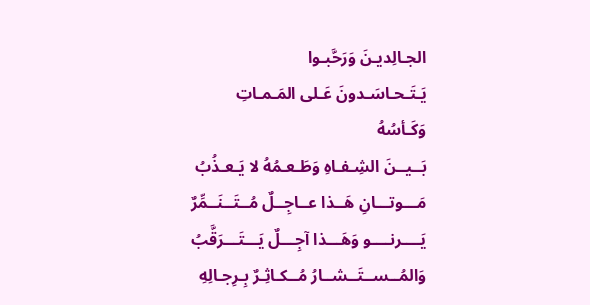الجـالِديـنَ وَرَحَّبـوا
يَـتَـحـاسَـدونَ عَـلى المَـمـاتِ وَكَـأسُهُ
بَــيــنَ الشِـفـاهِ وَطَـعـمُهُ لا يَـعـذُبُ
مَـــوتـــانِ هَــذا عــاجِــلٌ مُــتَــنَــمِّرٌ
يَــــرنــــو وَهَـــذا آجِـــلٌ يَـــتَـــرَقَّبُ
وَالمُــســتَــشــارُ مُــكـاثِـرٌ بِـرِجـالِهِ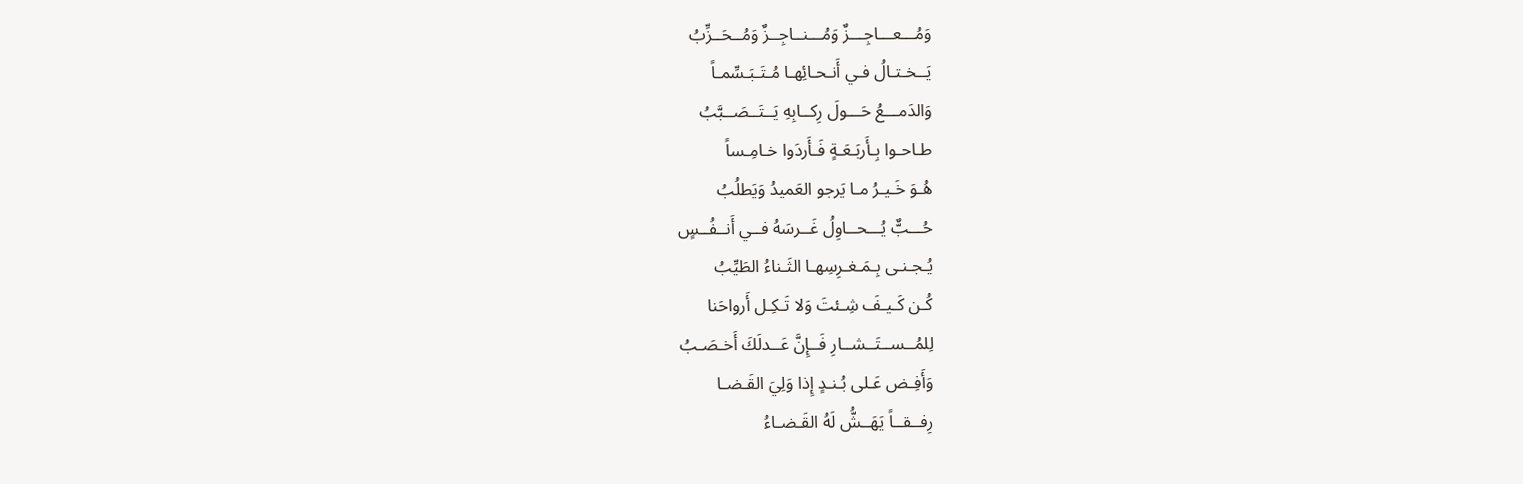وَمُـــعـــاجِـــزٌ وَمُـــنــاجِــزٌ وَمُــحَــزِّبُ
يَــخـتـالُ فـي أَنـحـائِهـا مُـتَـبَـسِّمـاً
وَالدَمـــعُ حَـــولَ رِكــابِهِ يَــتَــصَــبَّبُ
طـاحـوا بِـأَربَـعَـةٍ فَـأَردَوا خـامِـساً
هُـوَ خَـيـرُ مـا يَرجو العَميدُ وَيَطلُبُ
حُـــبٌّ يُـــحــاوِلُ غَــرسَهُ فــي أَنــفُــسٍ
يُـجـنـى بِـمَـغـرِسِهـا الثَـناءُ الطَيِّبُ
كُـن كَـيـفَ شِـئتَ وَلا تَـكِـل أَرواحَنا
لِلمُــســتَــشــارِ فَــإِنَّ عَــدلَكَ أَخـصَـبُ
وَأَفِـض عَـلى بُـنـدٍ إِذا وَلِيَ القَـضـا
رِفــقــاً يَهَــشُّ لَهُ القَـضـاءُ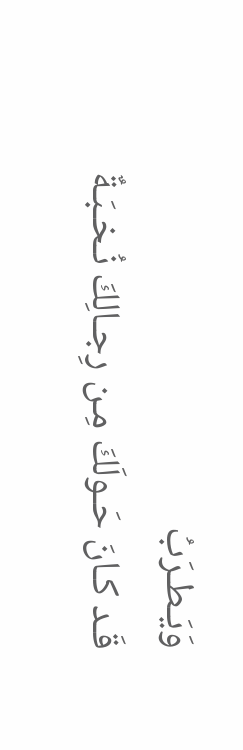وَيَـطـرَبُ
قَـد كـانَ حَـولَكَ مِـن رِجـالِكَ نُـخـبَـةٌ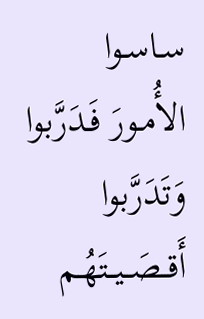سـاسـوا الأُمـورَ فَـدَرَّبوا وَتَدَرَّبوا
أَقــصَــيــتَهُـم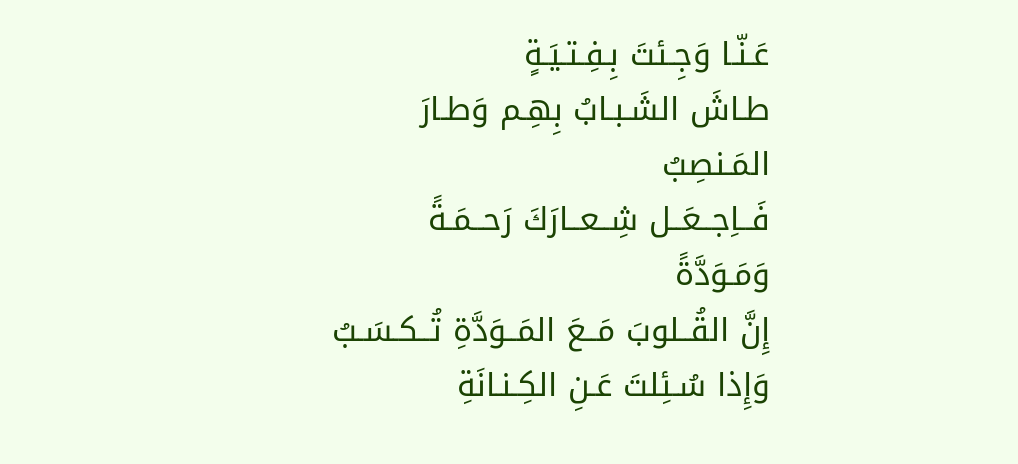عَـنّـا وَجِـئتَ بِـفِـتـيَـةٍ
طـاشَ الشَـبـابُ بِهِـم وَطـارَ المَـنصِبُ
فَــاِجــعَــل شِــعــارَكَ رَحــمَـةً وَمَـوَدَّةً
إِنَّ القُــلوبَ مَــعَ المَــوَدَّةِ تُــكـسَـبُ
وَإِذا سُـئِلتَ عَـنِ الكِـنـانَةِ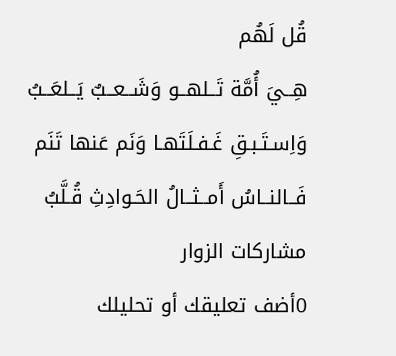قُل لَهُم
هِــيَ أُمَّة تَــلهــو وَشَــعــبٌ يَــلعَــبُ
وَاِسـتَـبـقِ غَـفـلَتَهـا وَنَم عَنها تَنَم
فَــالنــاسُ أَمــثــالُ الحَـوادِثِ قُـلَّبُ
مشاركات الزوار
0أضف تعليقك أو تحليلك